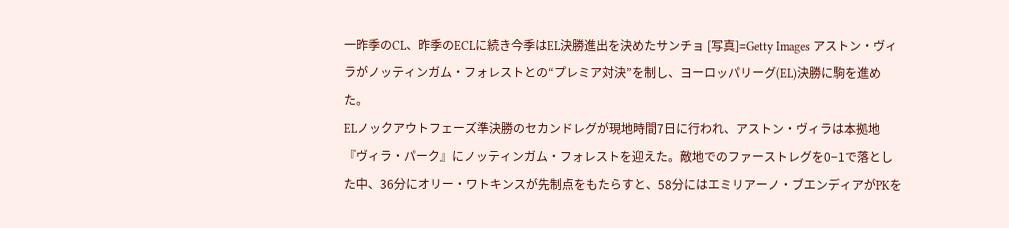一昨季のCL、昨季のECLに続き今季はEL決勝進出を決めたサンチョ [写真]=Getty Images アストン・ヴィラがノッティンガム・フォレストとの“プレミア対決”を制し、ヨーロッパリーグ(EL)決勝に駒を進めた。
ELノックアウトフェーズ準決勝のセカンドレグが現地時間7日に行われ、アストン・ヴィラは本拠地『ヴィラ・パーク』にノッティンガム・フォレストを迎えた。敵地でのファーストレグを0−1で落とした中、36分にオリー・ワトキンスが先制点をもたらすと、58分にはエミリアーノ・ブエンディアがPKを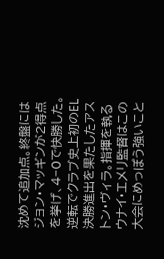沈めて追加点。終盤にはジョン・マッギンが2得点を挙げ、4−0で快勝した。
逆転でクラブ史上初のEL決勝進出を果たしたアストン・ヴィラ。指揮を執るウナイ・エメリ監督はこの大会にめっぽう強いこと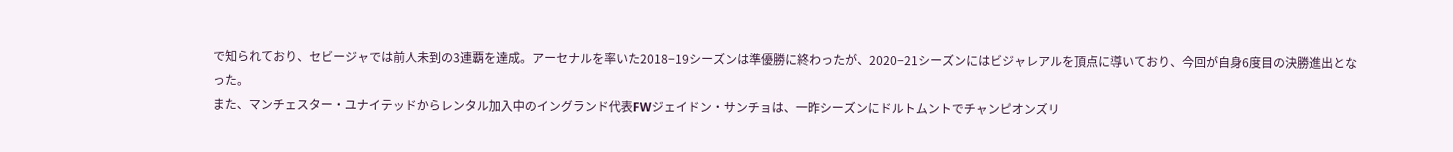で知られており、セビージャでは前人未到の3連覇を達成。アーセナルを率いた2018−19シーズンは準優勝に終わったが、2020−21シーズンにはビジャレアルを頂点に導いており、今回が自身6度目の決勝進出となった。
また、マンチェスター・ユナイテッドからレンタル加入中のイングランド代表FWジェイドン・サンチョは、一昨シーズンにドルトムントでチャンピオンズリ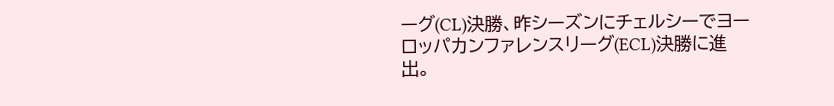ーグ(CL)決勝、昨シーズンにチェルシーでヨーロッパカンファレンスリーグ(ECL)決勝に進出。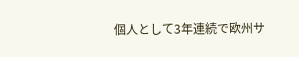個人として3年連続で欧州サ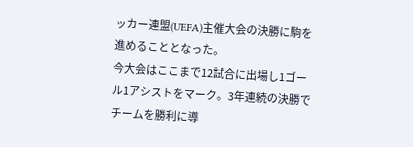ッカー連盟(UEFA)主催大会の決勝に駒を進めることとなった。
今大会はここまで12試合に出場し1ゴール1アシストをマーク。3年連続の決勝でチームを勝利に導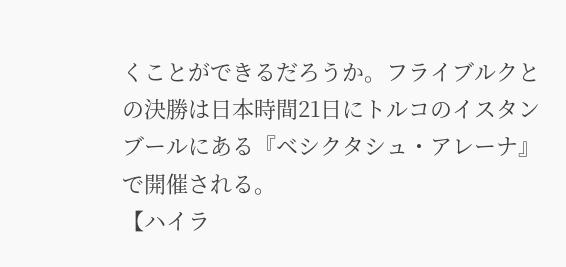くことができるだろうか。フライブルクとの決勝は日本時間21日にトルコのイスタンブールにある『ベシクタシュ・アレーナ』で開催される。
【ハイラ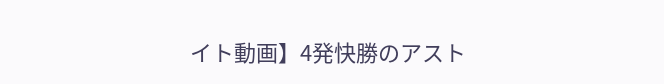イト動画】4発快勝のアスト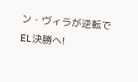ン・ヴィラが逆転でEL決勝へ!